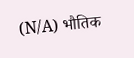(N/A) भौतिक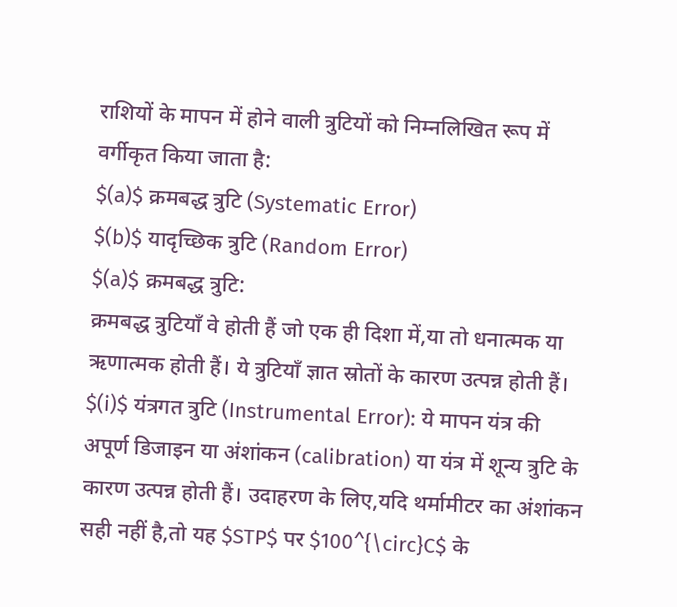राशियों के मापन में होने वाली त्रुटियों को निम्नलिखित रूप में वर्गीकृत किया जाता है:
$(a)$ क्रमबद्ध त्रुटि (Systematic Error)
$(b)$ यादृच्छिक त्रुटि (Random Error)
$(a)$ क्रमबद्ध त्रुटि:
क्रमबद्ध त्रुटियाँ वे होती हैं जो एक ही दिशा में,या तो धनात्मक या ऋणात्मक होती हैं। ये त्रुटियाँ ज्ञात स्रोतों के कारण उत्पन्न होती हैं।
$(i)$ यंत्रगत त्रुटि (Instrumental Error): ये मापन यंत्र की अपूर्ण डिजाइन या अंशांकन (calibration) या यंत्र में शून्य त्रुटि के कारण उत्पन्न होती हैं। उदाहरण के लिए,यदि थर्मामीटर का अंशांकन सही नहीं है,तो यह $STP$ पर $100^{\circ}C$ के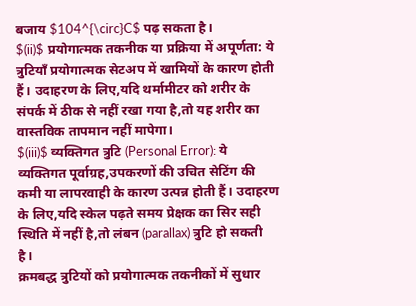बजाय $104^{\circ}C$ पढ़ सकता है।
$(ii)$ प्रयोगात्मक तकनीक या प्रक्रिया में अपूर्णता: ये त्रुटियाँ प्रयोगात्मक सेटअप में खामियों के कारण होती हैं। उदाहरण के लिए,यदि थर्मामीटर को शरीर के संपर्क में ठीक से नहीं रखा गया है,तो यह शरीर का वास्तविक तापमान नहीं मापेगा।
$(iii)$ व्यक्तिगत त्रुटि (Personal Error): ये व्यक्तिगत पूर्वाग्रह,उपकरणों की उचित सेटिंग की कमी या लापरवाही के कारण उत्पन्न होती हैं। उदाहरण के लिए,यदि स्केल पढ़ते समय प्रेक्षक का सिर सही स्थिति में नहीं है,तो लंबन (parallax) त्रुटि हो सकती है।
क्रमबद्ध त्रुटियों को प्रयोगात्मक तकनीकों में सुधार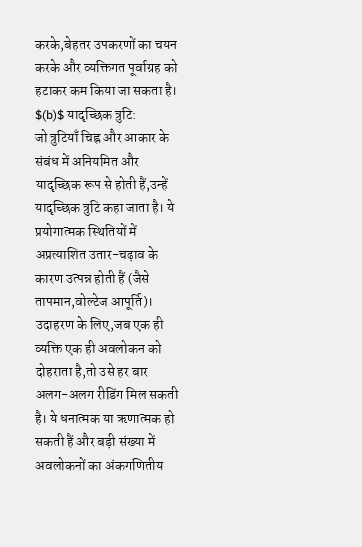करके,बेहतर उपकरणों का चयन करके और व्यक्तिगत पूर्वाग्रह को हटाकर कम किया जा सकता है।
$(b)$ यादृच्छिक त्रुटि:
जो त्रुटियाँ चिह्न और आकार के संबंध में अनियमित और यादृच्छिक रूप से होती हैं,उन्हें यादृच्छिक त्रुटि कहा जाता है। ये प्रयोगात्मक स्थितियों में अप्रत्याशित उतार-चढ़ाव के कारण उत्पन्न होती हैं (जैसे तापमान,वोल्टेज आपूर्ति)। उदाहरण के लिए,जब एक ही व्यक्ति एक ही अवलोकन को दोहराता है,तो उसे हर बार अलग-अलग रीडिंग मिल सकती है। ये धनात्मक या ऋणात्मक हो सकती हैं और बड़ी संख्या में अवलोकनों का अंकगणितीय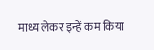माध्य लेकर इन्हें कम किया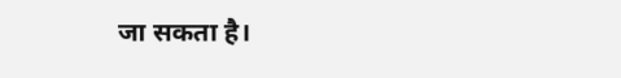जा सकता है।